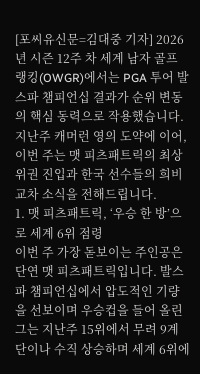[포씨유신문=김대중 기자] 2026년 시즌 12주 차 세계 남자 골프 랭킹(OWGR)에서는 PGA 투어 발스파 챔피언십 결과가 순위 변동의 핵심 동력으로 작용했습니다. 지난주 캐머런 영의 도약에 이어, 이번 주는 맷 피츠패트릭의 최상위권 진입과 한국 선수들의 희비 교차 소식을 전해드립니다.
1. 맷 피츠패트릭, ‘우승 한 방’으로 세계 6위 점령
이번 주 가장 돋보이는 주인공은 단연 맷 피츠패트릭입니다. 발스파 챔피언십에서 압도적인 기량을 선보이며 우승컵을 들어 올린 그는 지난주 15위에서 무려 9계단이나 수직 상승하며 세계 6위에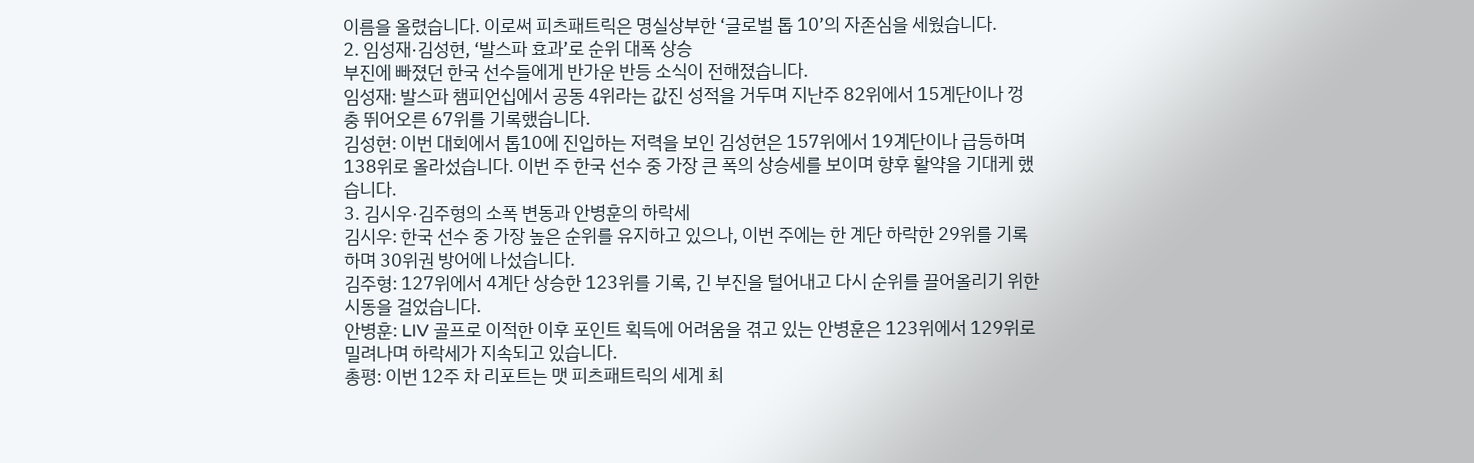이름을 올렸습니다. 이로써 피츠패트릭은 명실상부한 ‘글로벌 톱 10’의 자존심을 세웠습니다.
2. 임성재·김성현, ‘발스파 효과’로 순위 대폭 상승
부진에 빠졌던 한국 선수들에게 반가운 반등 소식이 전해졌습니다.
임성재: 발스파 챔피언십에서 공동 4위라는 값진 성적을 거두며 지난주 82위에서 15계단이나 껑충 뛰어오른 67위를 기록했습니다.
김성현: 이번 대회에서 톱10에 진입하는 저력을 보인 김성현은 157위에서 19계단이나 급등하며 138위로 올라섰습니다. 이번 주 한국 선수 중 가장 큰 폭의 상승세를 보이며 향후 활약을 기대케 했습니다.
3. 김시우·김주형의 소폭 변동과 안병훈의 하락세
김시우: 한국 선수 중 가장 높은 순위를 유지하고 있으나, 이번 주에는 한 계단 하락한 29위를 기록하며 30위권 방어에 나섰습니다.
김주형: 127위에서 4계단 상승한 123위를 기록, 긴 부진을 털어내고 다시 순위를 끌어올리기 위한 시동을 걸었습니다.
안병훈: LIV 골프로 이적한 이후 포인트 획득에 어려움을 겪고 있는 안병훈은 123위에서 129위로 밀려나며 하락세가 지속되고 있습니다.
총평: 이번 12주 차 리포트는 맷 피츠패트릭의 세계 최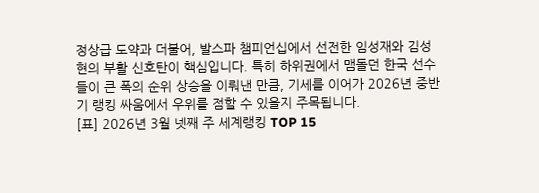정상급 도약과 더불어, 발스파 챔피언십에서 선전한 임성재와 김성현의 부활 신호탄이 핵심입니다. 특히 하위권에서 맴돌던 한국 선수들이 큰 폭의 순위 상승을 이뤄낸 만큼, 기세를 이어가 2026년 중반기 랭킹 싸움에서 우위를 점할 수 있을지 주목됩니다.
[표] 2026년 3월 넷째 주 세계랭킹 TOP 15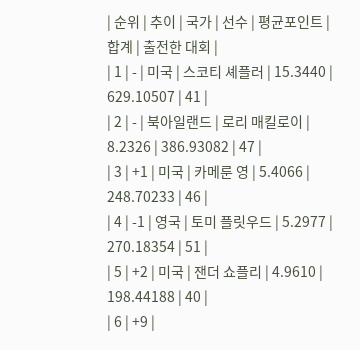| 순위 | 추이 | 국가 | 선수 | 평균포인트 | 합계 | 출전한 대회 |
| 1 | - | 미국 | 스코티 셰플러 | 15.3440 | 629.10507 | 41 |
| 2 | - | 북아일랜드 | 로리 매킬로이 | 8.2326 | 386.93082 | 47 |
| 3 | +1 | 미국 | 카메룬 영 | 5.4066 | 248.70233 | 46 |
| 4 | -1 | 영국 | 토미 플릿우드 | 5.2977 | 270.18354 | 51 |
| 5 | +2 | 미국 | 잰더 쇼플리 | 4.9610 | 198.44188 | 40 |
| 6 | +9 |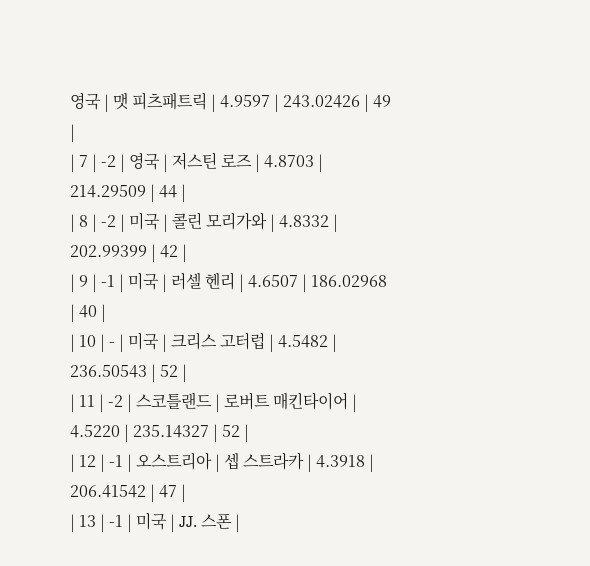영국 | 맷 피츠패트릭 | 4.9597 | 243.02426 | 49 |
| 7 | -2 | 영국 | 저스틴 로즈 | 4.8703 | 214.29509 | 44 |
| 8 | -2 | 미국 | 콜린 모리가와 | 4.8332 | 202.99399 | 42 |
| 9 | -1 | 미국 | 러셀 헨리 | 4.6507 | 186.02968 | 40 |
| 10 | - | 미국 | 크리스 고터럽 | 4.5482 | 236.50543 | 52 |
| 11 | -2 | 스코틀랜드 | 로버트 매킨타이어 | 4.5220 | 235.14327 | 52 |
| 12 | -1 | 오스트리아 | 셉 스트라카 | 4.3918 | 206.41542 | 47 |
| 13 | -1 | 미국 | JJ. 스폰 |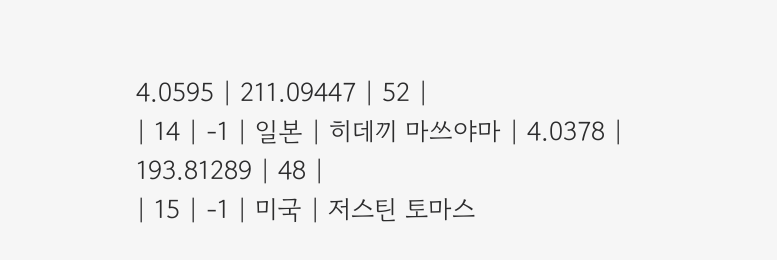4.0595 | 211.09447 | 52 |
| 14 | -1 | 일본 | 히데끼 마쓰야마 | 4.0378 | 193.81289 | 48 |
| 15 | -1 | 미국 | 저스틴 토마스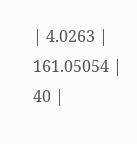| 4.0263 | 161.05054 | 40 |